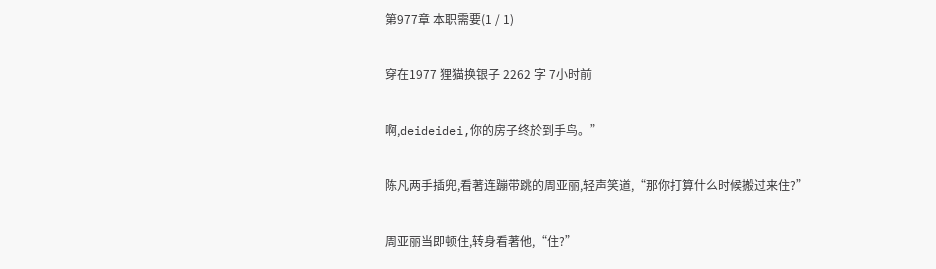第977章 本职需要(1 / 1)

穿在1977 狸猫换银子 2262 字 7小时前

啊,deideidei,你的房子终於到手鸟。”

陈凡两手插兜,看著连蹦带跳的周亚丽,轻声笑道,“那你打算什么时候搬过来住?”

周亚丽当即顿住,转身看著他,“住?”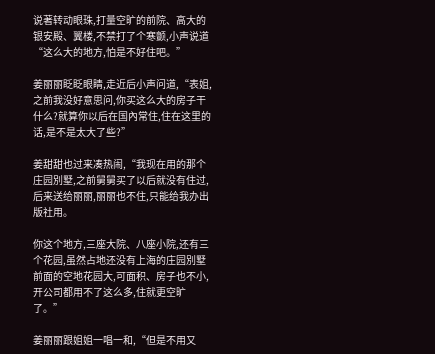说著转动眼珠,打量空旷的前院、高大的银安殿、翼楼,不禁打了个寒颤,小声说道“这么大的地方,怕是不好住吧。”

姜丽丽眨眨眼睛,走近后小声问道,“表姐,之前我没好意思问,你买这么大的房子干什么?就算你以后在国內常住,住在这里的话,是不是太大了些?”

姜甜甜也过来凑热闹,“我现在用的那个庄园別墅,之前舅舅买了以后就没有住过,后来送给丽丽,丽丽也不住,只能给我办出版社用。

你这个地方,三座大院、八座小院,还有三个花园,虽然占地还没有上海的庄园別墅前面的空地花园大,可面积、房子也不小,开公司都用不了这么多,住就更空旷了。”

姜丽丽跟姐姐一唱一和,“但是不用又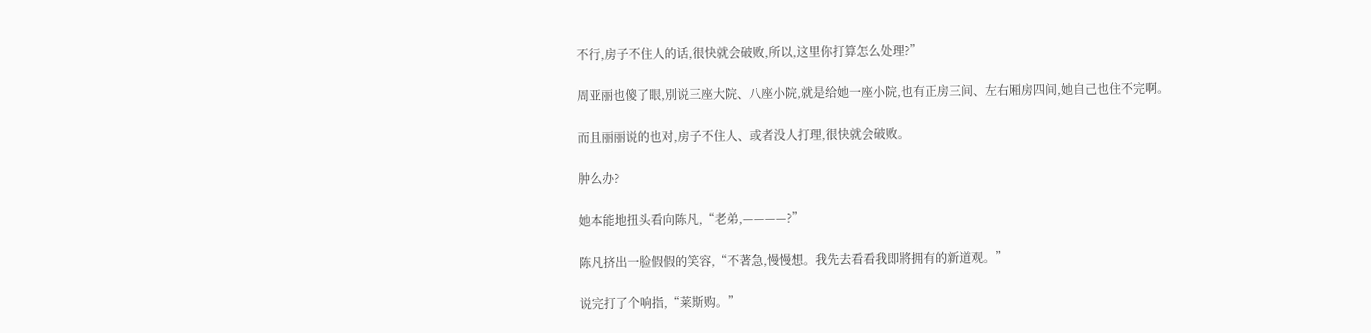不行,房子不住人的话,很快就会破败,所以,这里你打算怎么处理?”

周亚丽也傻了眼,別说三座大院、八座小院,就是给她一座小院,也有正房三间、左右厢房四间,她自己也住不完啊。

而且丽丽说的也对,房子不住人、或者没人打理,很快就会破败。

肿么办?

她本能地扭头看向陈凡,“老弟,————?”

陈凡挤出一脸假假的笑容,“不著急,慢慢想。我先去看看我即將拥有的新道观。”

说完打了个响指,“莱斯购。”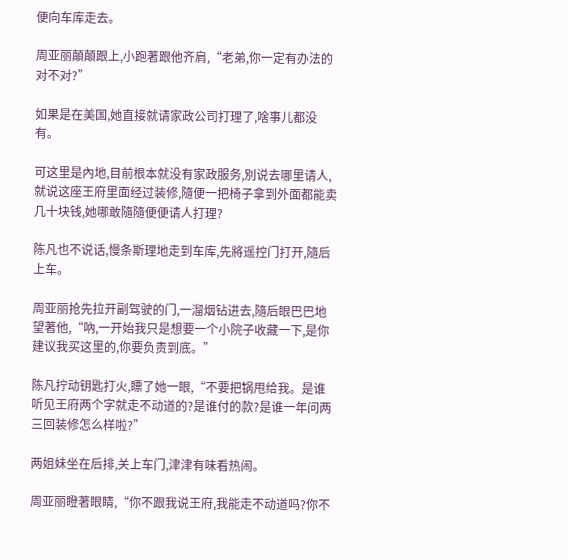便向车库走去。

周亚丽顛顛跟上,小跑著跟他齐肩,“老弟,你一定有办法的对不对?”

如果是在美国,她直接就请家政公司打理了,啥事儿都没有。

可这里是內地,目前根本就没有家政服务,別说去哪里请人,就说这座王府里面经过装修,隨便一把椅子拿到外面都能卖几十块钱,她哪敢隨隨便便请人打理?

陈凡也不说话,慢条斯理地走到车库,先將遥控门打开,隨后上车。

周亚丽抢先拉开副驾驶的门,一溜烟钻进去,隨后眼巴巴地望著他,“吶,一开始我只是想要一个小院子收藏一下,是你建议我买这里的,你要负责到底。”

陈凡拧动钥匙打火,瞟了她一眼,“不要把锅甩给我。是谁听见王府两个字就走不动道的?是谁付的款?是谁一年问两三回装修怎么样啦?”

两姐妹坐在后排,关上车门,津津有味看热闹。

周亚丽瞪著眼睛,“你不跟我说王府,我能走不动道吗?你不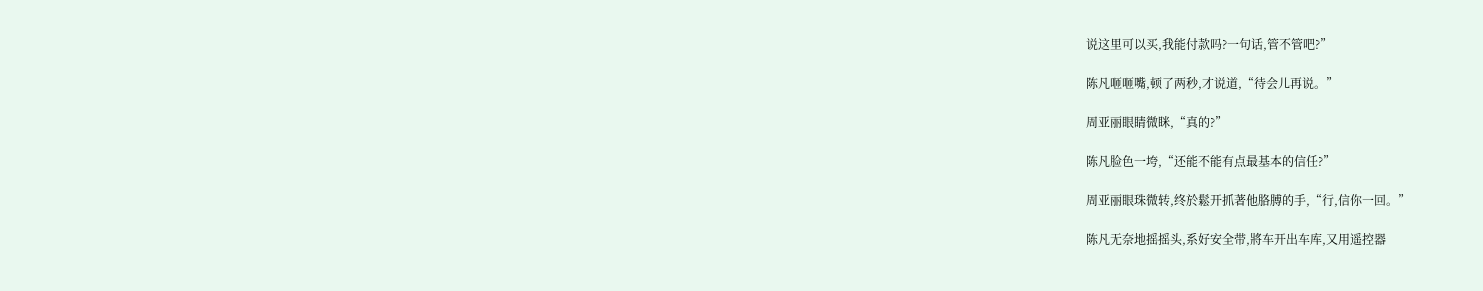说这里可以买,我能付款吗?一句话,管不管吧?”

陈凡咂咂嘴,顿了两秒,才说道,“待会儿再说。”

周亚丽眼睛微眯,“真的?”

陈凡脸色一垮,“还能不能有点最基本的信任?”

周亚丽眼珠微转,终於鬆开抓著他胳膊的手,“行,信你一回。”

陈凡无奈地摇摇头,系好安全带,將车开出车库,又用遥控器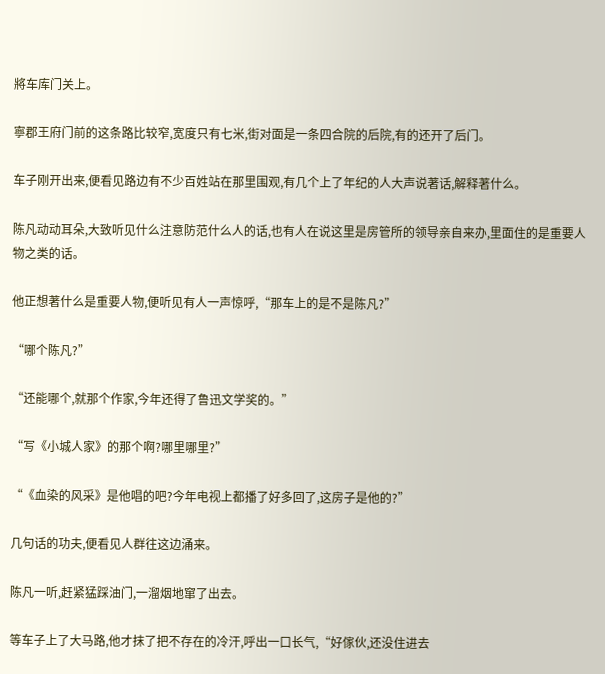將车库门关上。

寧郡王府门前的这条路比较窄,宽度只有七米,街对面是一条四合院的后院,有的还开了后门。

车子刚开出来,便看见路边有不少百姓站在那里围观,有几个上了年纪的人大声说著话,解释著什么。

陈凡动动耳朵,大致听见什么注意防范什么人的话,也有人在说这里是房管所的领导亲自来办,里面住的是重要人物之类的话。

他正想著什么是重要人物,便听见有人一声惊呼,“那车上的是不是陈凡?”

“哪个陈凡?”

“还能哪个,就那个作家,今年还得了鲁迅文学奖的。”

“写《小城人家》的那个啊?哪里哪里?”

“《血染的风采》是他唱的吧?今年电视上都播了好多回了,这房子是他的?”

几句话的功夫,便看见人群往这边涌来。

陈凡一听,赶紧猛踩油门,一溜烟地窜了出去。

等车子上了大马路,他才抹了把不存在的冷汗,呼出一口长气,“好傢伙,还没住进去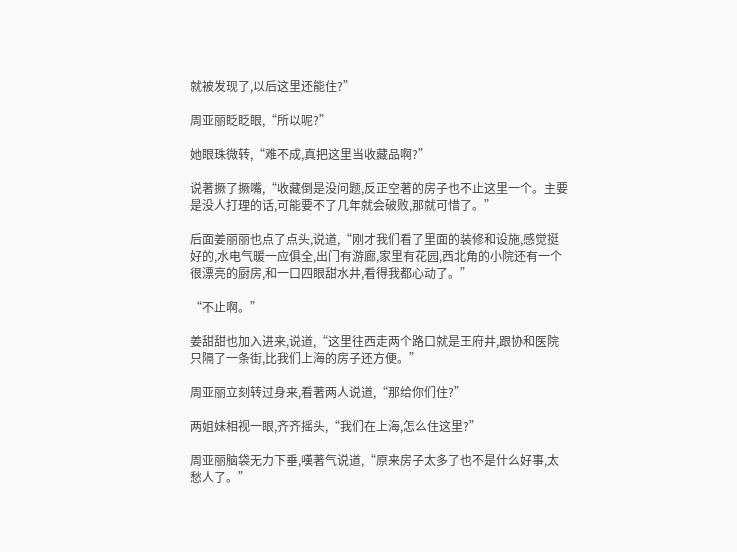就被发现了,以后这里还能住?”

周亚丽眨眨眼,“所以呢?”

她眼珠微转,“难不成,真把这里当收藏品啊?”

说著撅了撅嘴,“收藏倒是没问题,反正空著的房子也不止这里一个。主要是没人打理的话,可能要不了几年就会破败,那就可惜了。”

后面姜丽丽也点了点头,说道,“刚才我们看了里面的装修和设施,感觉挺好的,水电气暖一应俱全,出门有游廊,家里有花园,西北角的小院还有一个很漂亮的厨房,和一口四眼甜水井,看得我都心动了。”

“不止啊。”

姜甜甜也加入进来,说道,“这里往西走两个路口就是王府井,跟协和医院只隔了一条街,比我们上海的房子还方便。”

周亚丽立刻转过身来,看著两人说道,“那给你们住?”

两姐妹相视一眼,齐齐摇头,“我们在上海,怎么住这里?”

周亚丽脑袋无力下垂,嘆著气说道,“原来房子太多了也不是什么好事,太愁人了。”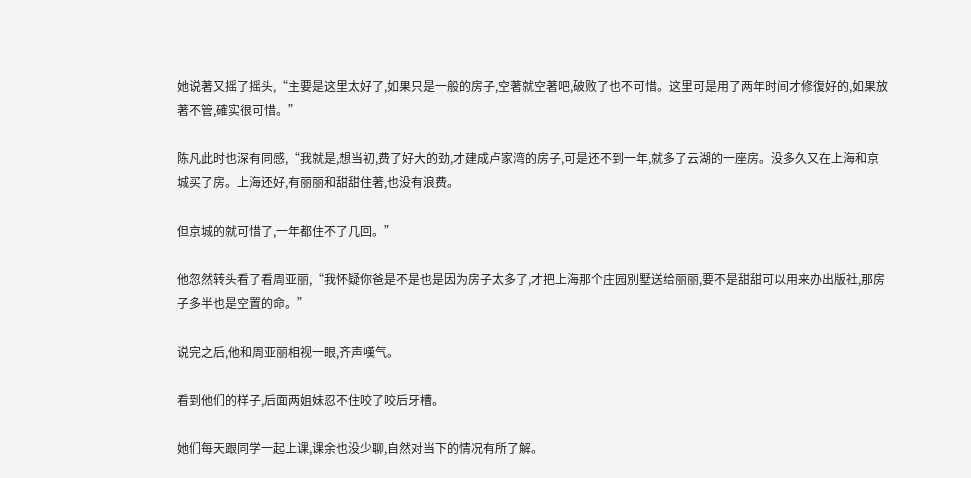她说著又摇了摇头,“主要是这里太好了,如果只是一般的房子,空著就空著吧,破败了也不可惜。这里可是用了两年时间才修復好的,如果放著不管,確实很可惜。”

陈凡此时也深有同感,“我就是,想当初,费了好大的劲,才建成卢家湾的房子,可是还不到一年,就多了云湖的一座房。没多久又在上海和京城买了房。上海还好,有丽丽和甜甜住著,也没有浪费。

但京城的就可惜了,一年都住不了几回。”

他忽然转头看了看周亚丽,“我怀疑你爸是不是也是因为房子太多了,才把上海那个庄园別墅送给丽丽,要不是甜甜可以用来办出版社,那房子多半也是空置的命。”

说完之后,他和周亚丽相视一眼,齐声嘆气。

看到他们的样子,后面两姐妹忍不住咬了咬后牙槽。

她们每天跟同学一起上课,课余也没少聊,自然对当下的情况有所了解。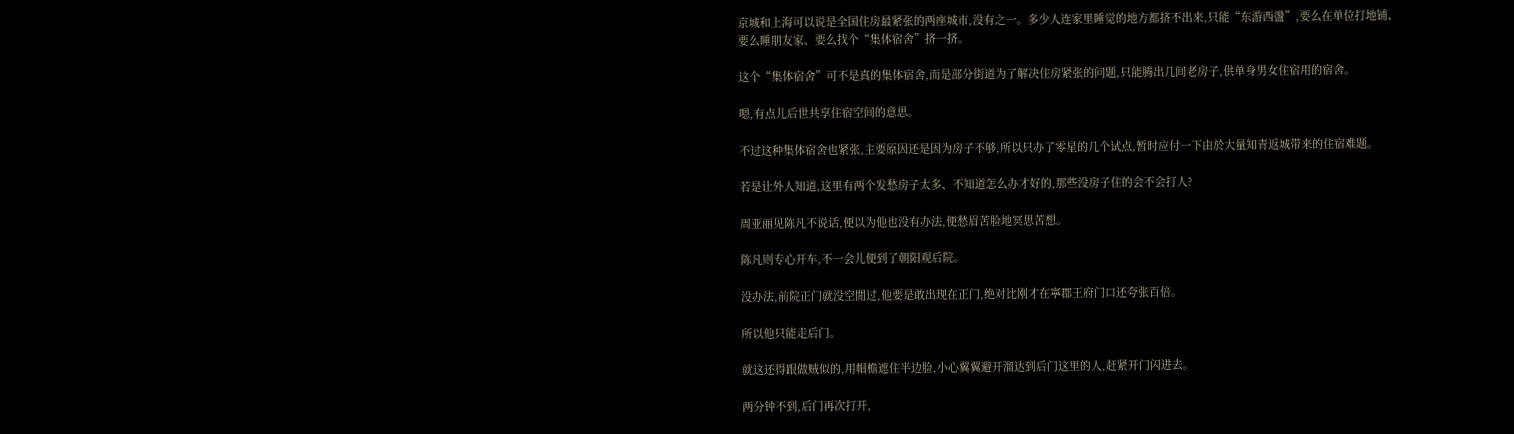京城和上海可以说是全国住房最紧张的两座城市,没有之一。多少人连家里睡觉的地方都挤不出来,只能“东游西盪”,要么在单位打地铺、要么睡朋友家、要么找个“集体宿舍”挤一挤。

这个“集体宿舍”可不是真的集体宿舍,而是部分街道为了解决住房紧张的问题,只能腾出几间老房子,供单身男女住宿用的宿舍。

嗯,有点儿后世共享住宿空间的意思。

不过这种集体宿舍也紧张,主要原因还是因为房子不够,所以只办了零星的几个试点,暂时应付一下由於大量知青返城带来的住宿难题。

若是让外人知道,这里有两个发愁房子太多、不知道怎么办才好的,那些没房子住的会不会打人?

周亚丽见陈凡不说话,便以为他也没有办法,便愁眉苦脸地冥思苦想。

陈凡则专心开车,不一会儿便到了朝阳观后院。

没办法,前院正门就没空閒过,他要是敢出现在正门,绝对比刚才在寧郡王府门口还夸张百倍。

所以他只能走后门。

就这还得跟做贼似的,用帽檐遮住半边脸,小心翼翼避开溜达到后门这里的人,赶紧开门闪进去。

两分钟不到,后门再次打开,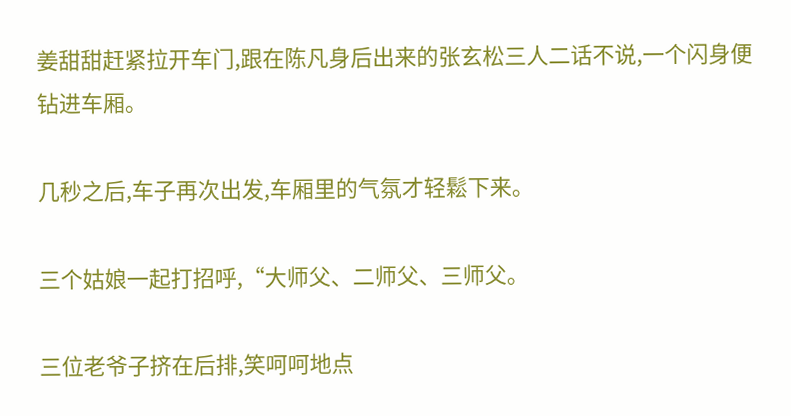姜甜甜赶紧拉开车门,跟在陈凡身后出来的张玄松三人二话不说,一个闪身便钻进车厢。

几秒之后,车子再次出发,车厢里的气氛才轻鬆下来。

三个姑娘一起打招呼,“大师父、二师父、三师父。

三位老爷子挤在后排,笑呵呵地点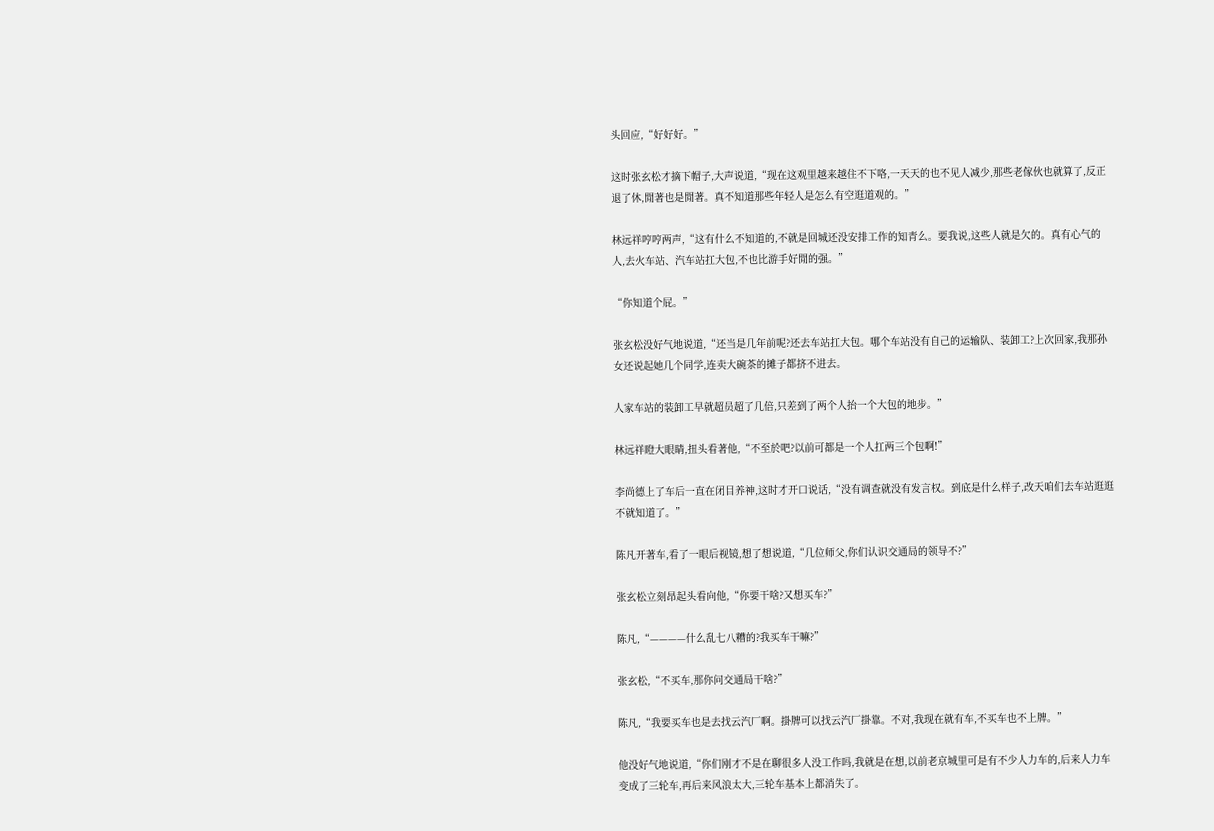头回应,“好好好。”

这时张玄松才摘下帽子,大声说道,“现在这观里越来越住不下咯,一天天的也不见人减少,那些老傢伙也就算了,反正退了休,閒著也是閒著。真不知道那些年轻人是怎么有空逛道观的。”

林远祥哼哼两声,“这有什么不知道的,不就是回城还没安排工作的知青么。要我说,这些人就是欠的。真有心气的人,去火车站、汽车站扛大包,不也比游手好閒的强。”

“你知道个屁。”

张玄松没好气地说道,“还当是几年前呢?还去车站扛大包。哪个车站没有自己的运输队、装卸工?上次回家,我那孙女还说起她几个同学,连卖大碗茶的摊子都挤不进去。

人家车站的装卸工早就超员超了几倍,只差到了两个人抬一个大包的地步。”

林远祥瞪大眼睛,扭头看著他,“不至於吧?以前可都是一个人扛两三个包啊!”

李尚德上了车后一直在闭目养神,这时才开口说话,“没有调查就没有发言权。到底是什么样子,改天咱们去车站逛逛不就知道了。”

陈凡开著车,看了一眼后视镜,想了想说道,“几位师父,你们认识交通局的领导不?”

张玄松立刻昂起头看向他,“你要干啥?又想买车?”

陈凡,“————什么乱七八糟的?我买车干嘛?”

张玄松,“不买车,那你问交通局干啥?”

陈凡,“我要买车也是去找云汽厂啊。掛牌可以找云汽厂掛靠。不对,我现在就有车,不买车也不上牌。”

他没好气地说道,“你们刚才不是在聊很多人没工作吗,我就是在想,以前老京城里可是有不少人力车的,后来人力车变成了三轮车,再后来风浪太大,三轮车基本上都消失了。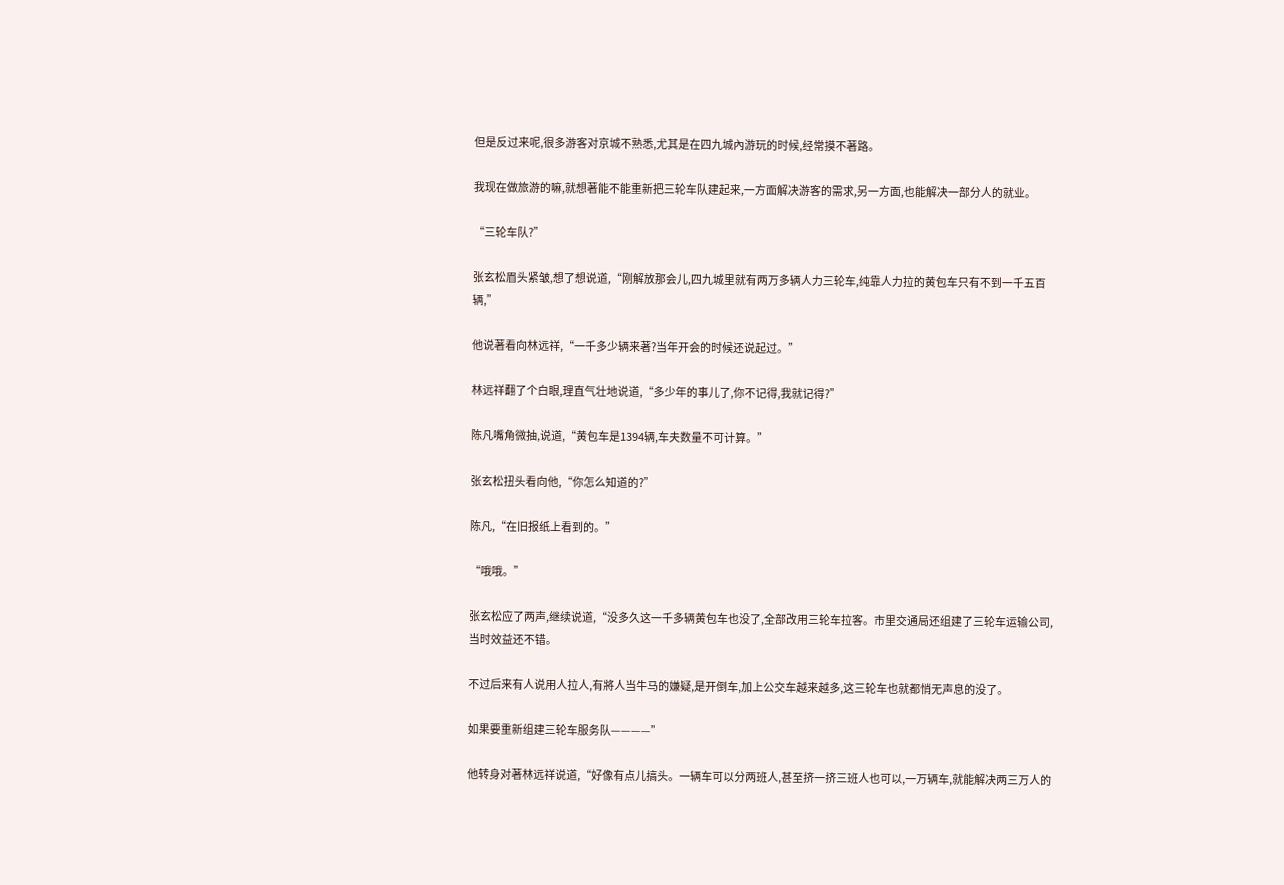但是反过来呢,很多游客对京城不熟悉,尤其是在四九城內游玩的时候,经常摸不著路。

我现在做旅游的嘛,就想著能不能重新把三轮车队建起来,一方面解决游客的需求,另一方面,也能解决一部分人的就业。

“三轮车队?”

张玄松眉头紧皱,想了想说道,“刚解放那会儿,四九城里就有两万多辆人力三轮车,纯靠人力拉的黄包车只有不到一千五百辆,”

他说著看向林远祥,“一千多少辆来著?当年开会的时候还说起过。”

林远祥翻了个白眼,理直气壮地说道,“多少年的事儿了,你不记得,我就记得?”

陈凡嘴角微抽,说道,“黄包车是1394辆,车夫数量不可计算。”

张玄松扭头看向他,“你怎么知道的?”

陈凡,“在旧报纸上看到的。”

“哦哦。”

张玄松应了两声,继续说道,“没多久这一千多辆黄包车也没了,全部改用三轮车拉客。市里交通局还组建了三轮车运输公司,当时效益还不错。

不过后来有人说用人拉人,有將人当牛马的嫌疑,是开倒车,加上公交车越来越多,这三轮车也就都悄无声息的没了。

如果要重新组建三轮车服务队————”

他转身对著林远祥说道,“好像有点儿搞头。一辆车可以分两班人,甚至挤一挤三班人也可以,一万辆车,就能解决两三万人的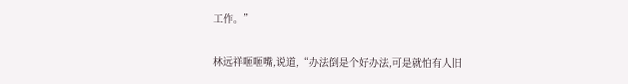工作。”

林远祥咂咂嘴,说道,“办法倒是个好办法,可是就怕有人旧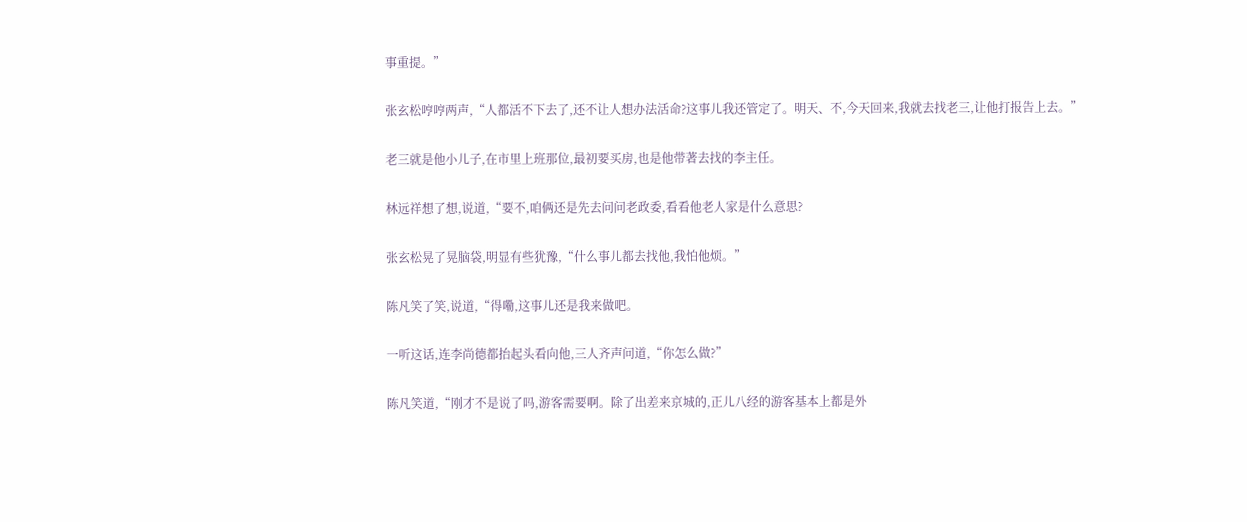事重提。”

张玄松哼哼两声,“人都活不下去了,还不让人想办法活命?这事儿我还管定了。明天、不,今天回来,我就去找老三,让他打报告上去。”

老三就是他小儿子,在市里上班那位,最初要买房,也是他带著去找的李主任。

林远祥想了想,说道,“要不,咱俩还是先去问问老政委,看看他老人家是什么意思?

张玄松晃了晃脑袋,明显有些犹豫,“什么事儿都去找他,我怕他烦。”

陈凡笑了笑,说道,“得嘞,这事儿还是我来做吧。

一听这话,连李尚德都抬起头看向他,三人齐声问道,“你怎么做?”

陈凡笑道,“刚才不是说了吗,游客需要啊。除了出差来京城的,正儿八经的游客基本上都是外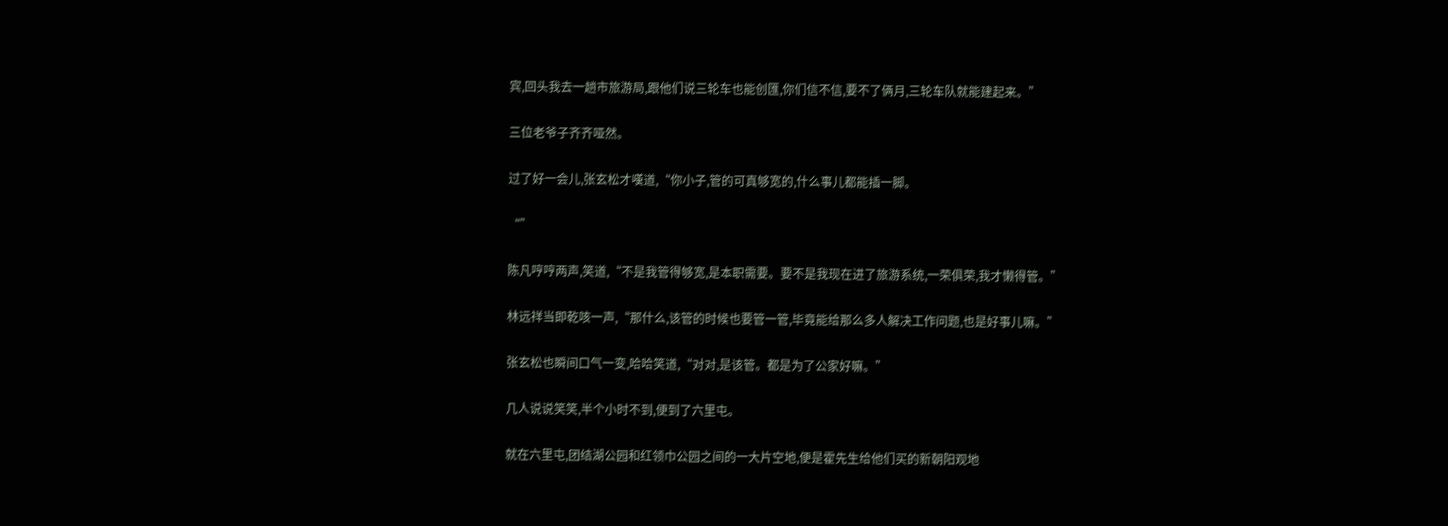宾,回头我去一趟市旅游局,跟他们说三轮车也能创匯,你们信不信,要不了俩月,三轮车队就能建起来。”

三位老爷子齐齐哑然。

过了好一会儿,张玄松才嘆道,“你小子,管的可真够宽的,什么事儿都能插一脚。

“”

陈凡哼哼两声,笑道,“不是我管得够宽,是本职需要。要不是我现在进了旅游系统,一荣俱荣,我才懒得管。”

林远祥当即乾咳一声,“那什么,该管的时候也要管一管,毕竟能给那么多人解决工作问题,也是好事儿嘛。”

张玄松也瞬间口气一变,哈哈笑道,“对对,是该管。都是为了公家好嘛。”

几人说说笑笑,半个小时不到,便到了六里屯。

就在六里屯,团结湖公园和红领巾公园之间的一大片空地,便是霍先生给他们买的新朝阳观地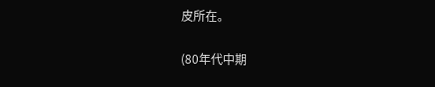皮所在。

(80年代中期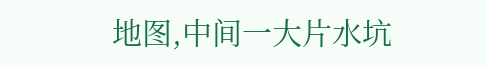地图,中间一大片水坑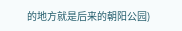的地方就是后来的朝阳公园)